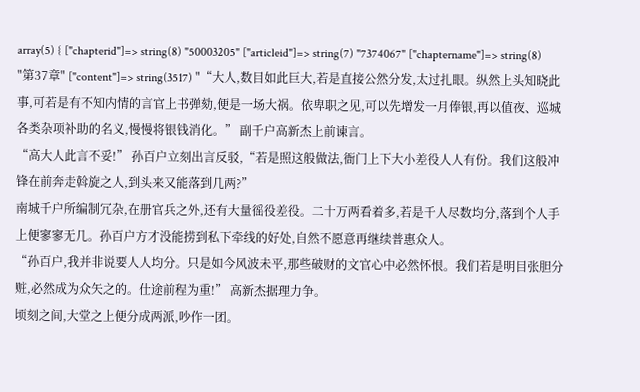array(5) { ["chapterid"]=> string(8) "50003205" ["articleid"]=> string(7) "7374067" ["chaptername"]=> string(8) "第37章" ["content"]=> string(3517) "“大人,数目如此巨大,若是直接公然分发,太过扎眼。纵然上头知晓此事,可若是有不知内情的言官上书弹劾,便是一场大祸。依卑职之见,可以先增发一月俸银,再以值夜、巡城各类杂项补助的名义,慢慢将银钱消化。” 副千户高新杰上前谏言。
“高大人此言不妥!” 孙百户立刻出言反驳,“若是照这般做法,衙门上下大小差役人人有份。我们这般冲锋在前奔走斡旋之人,到头来又能落到几两?”
南城千户所编制冗杂,在册官兵之外,还有大量徭役差役。二十万两看着多,若是千人尽数均分,落到个人手上便寥寥无几。孙百户方才没能捞到私下牵线的好处,自然不愿意再继续普惠众人。
“孙百户,我并非说要人人均分。只是如今风波未平,那些破财的文官心中必然怀恨。我们若是明目张胆分赃,必然成为众矢之的。仕途前程为重!” 高新杰据理力争。
顷刻之间,大堂之上便分成两派,吵作一团。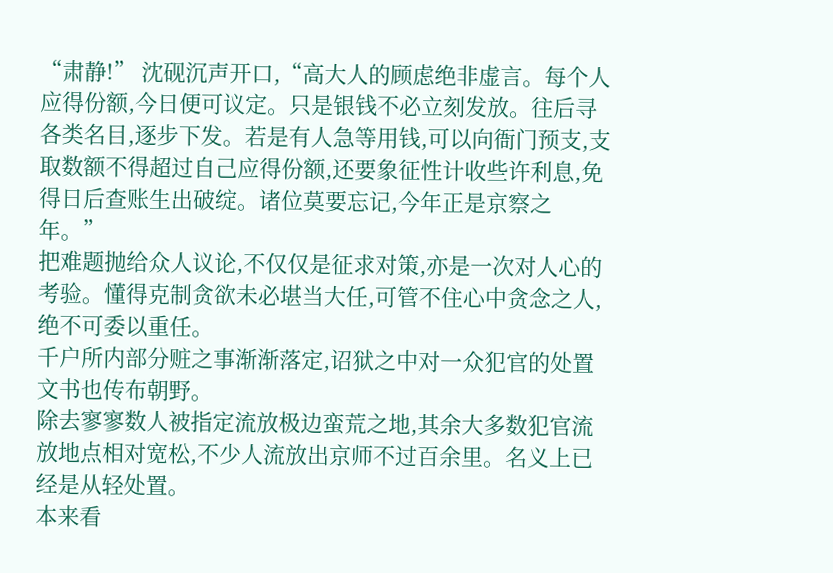“肃静!” 沈砚沉声开口,“高大人的顾虑绝非虚言。每个人应得份额,今日便可议定。只是银钱不必立刻发放。往后寻各类名目,逐步下发。若是有人急等用钱,可以向衙门预支,支取数额不得超过自己应得份额,还要象征性计收些许利息,免得日后查账生出破绽。诸位莫要忘记,今年正是京察之年。”
把难题抛给众人议论,不仅仅是征求对策,亦是一次对人心的考验。懂得克制贪欲未必堪当大任,可管不住心中贪念之人,绝不可委以重任。
千户所内部分赃之事渐渐落定,诏狱之中对一众犯官的处置文书也传布朝野。
除去寥寥数人被指定流放极边蛮荒之地,其余大多数犯官流放地点相对宽松,不少人流放出京师不过百余里。名义上已经是从轻处置。
本来看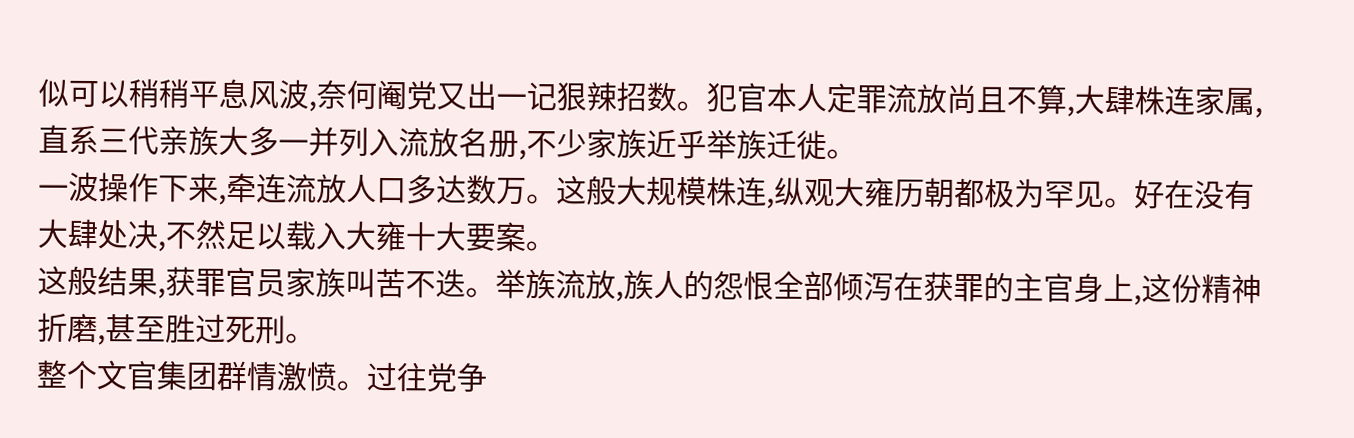似可以稍稍平息风波,奈何阉党又出一记狠辣招数。犯官本人定罪流放尚且不算,大肆株连家属,直系三代亲族大多一并列入流放名册,不少家族近乎举族迁徙。
一波操作下来,牵连流放人口多达数万。这般大规模株连,纵观大雍历朝都极为罕见。好在没有大肆处决,不然足以载入大雍十大要案。
这般结果,获罪官员家族叫苦不迭。举族流放,族人的怨恨全部倾泻在获罪的主官身上,这份精神折磨,甚至胜过死刑。
整个文官集团群情激愤。过往党争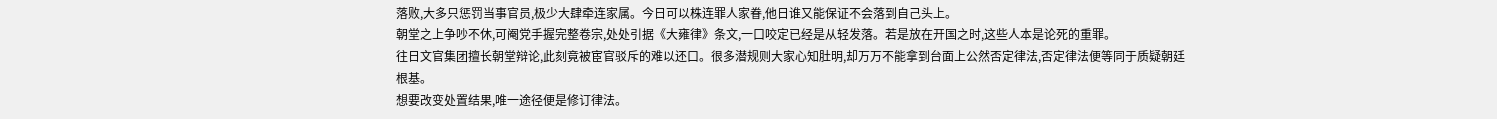落败,大多只惩罚当事官员,极少大肆牵连家属。今日可以株连罪人家眷,他日谁又能保证不会落到自己头上。
朝堂之上争吵不休,可阉党手握完整卷宗,处处引据《大雍律》条文,一口咬定已经是从轻发落。若是放在开国之时,这些人本是论死的重罪。
往日文官集团擅长朝堂辩论,此刻竟被宦官驳斥的难以还口。很多潜规则大家心知肚明,却万万不能拿到台面上公然否定律法,否定律法便等同于质疑朝廷根基。
想要改变处置结果,唯一途径便是修订律法。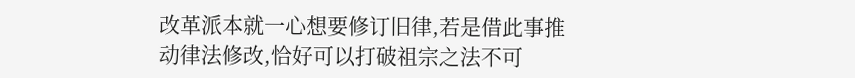改革派本就一心想要修订旧律,若是借此事推动律法修改,恰好可以打破祖宗之法不可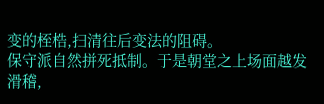变的桎梏,扫清往后变法的阻碍。
保守派自然拼死抵制。于是朝堂之上场面越发滑稽,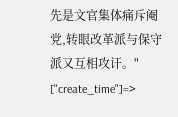先是文官集体痛斥阉党,转眼改革派与保守派又互相攻讦。" ["create_time"]=>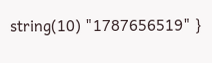string(10) "1787656519" }